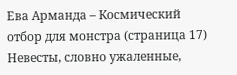Ева Арманда – Космический отбор для монстра (страница 17)
Невесты, словно ужаленные,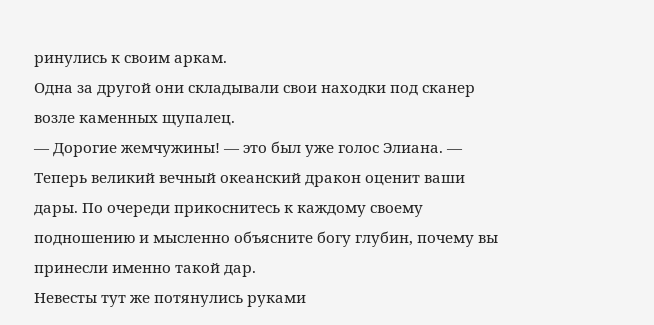ринулись к своим аркам.
Одна за другой они складывали свои находки под сканер возле каменных щупалец.
— Дорогие жемчужины! — это был уже голос Элиана. — Теперь великий вечный океанский дракон оценит ваши дары. По очереди прикоснитесь к каждому своему подношению и мысленно объясните богу глубин, почему вы принесли именно такой дар.
Невесты тут же потянулись руками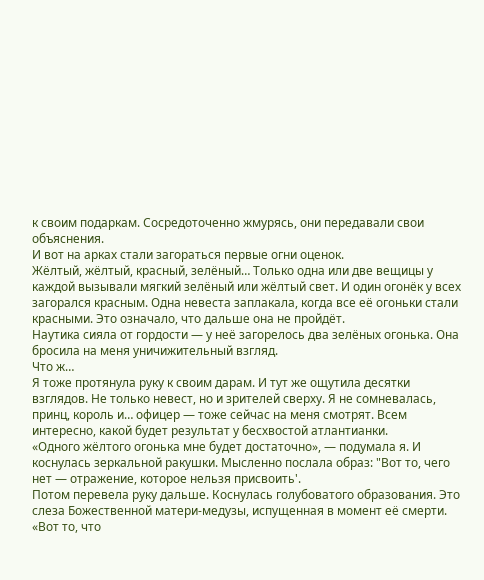к своим подаркам. Сосредоточенно жмурясь, они передавали свои объяснения.
И вот на арках стали загораться первые огни оценок.
Жёлтый, жёлтый, красный, зелёный… Только одна или две вещицы у каждой вызывали мягкий зелёный или жёлтый свет. И один огонёк у всех загорался красным. Одна невеста заплакала, когда все её огоньки стали красными. Это означало, что дальше она не пройдёт.
Наутика сияла от гордости — у неё загорелось два зелёных огонька. Она бросила на меня уничижительный взгляд.
Что ж…
Я тоже протянула руку к своим дарам. И тут же ощутила десятки взглядов. Не только невест, но и зрителей сверху. Я не сомневалась, принц, король и… офицер — тоже сейчас на меня смотрят. Всем интересно, какой будет результат у бесхвостой атлантианки.
«Одного жёлтого огонька мне будет достаточно», — подумала я. И коснулась зеркальной ракушки. Мысленно послала образ: "Вот то, чего нет — отражение, которое нельзя присвоить'.
Потом перевела руку дальше. Коснулась голубоватого образования. Это слеза Божественной матери-медузы, испущенная в момент её смерти. «Вот то, что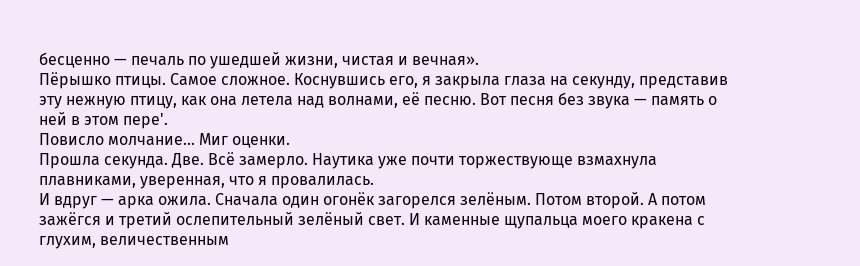бесценно — печаль по ушедшей жизни, чистая и вечная».
Пёрышко птицы. Самое сложное. Коснувшись его, я закрыла глаза на секунду, представив эту нежную птицу, как она летела над волнами, её песню. Вот песня без звука — память о ней в этом пере'.
Повисло молчание… Миг оценки.
Прошла секунда. Две. Всё замерло. Наутика уже почти торжествующе взмахнула плавниками, уверенная, что я провалилась.
И вдруг — арка ожила. Сначала один огонёк загорелся зелёным. Потом второй. А потом зажёгся и третий ослепительный зелёный свет. И каменные щупальца моего кракена с глухим, величественным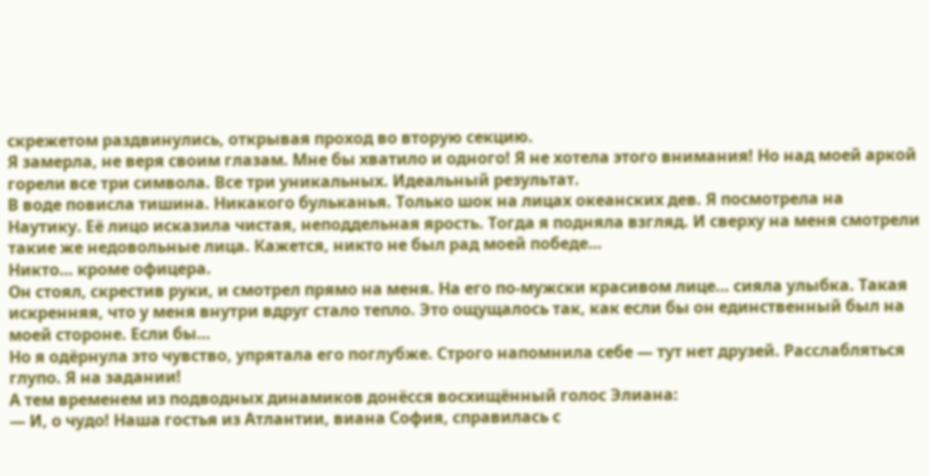скрежетом раздвинулись, открывая проход во вторую секцию.
Я замерла, не веря своим глазам. Мне бы хватило и одного! Я не хотела этого внимания! Но над моей аркой горели все три символа. Все три уникальных. Идеальный результат.
В воде повисла тишина. Никакого бульканья. Только шок на лицах океанских дев. Я посмотрела на Наутику. Её лицо исказила чистая, неподдельная ярость. Тогда я подняла взгляд. И сверху на меня смотрели такие же недовольные лица. Кажется, никто не был рад моей победе…
Никто… кроме офицера.
Он стоял, скрестив руки, и смотрел прямо на меня. На его по-мужски красивом лице… сияла улыбка. Такая искренняя, что у меня внутри вдруг стало тепло. Это ощущалось так, как если бы он единственный был на моей стороне. Если бы…
Но я одёрнула это чувство, упрятала его поглубже. Строго напомнила себе — тут нет друзей. Расслабляться глупо. Я на задании!
А тем временем из подводных динамиков донёсся восхищённый голос Элиана:
— И, о чудо! Наша гостья из Атлантии, виана София, справилась с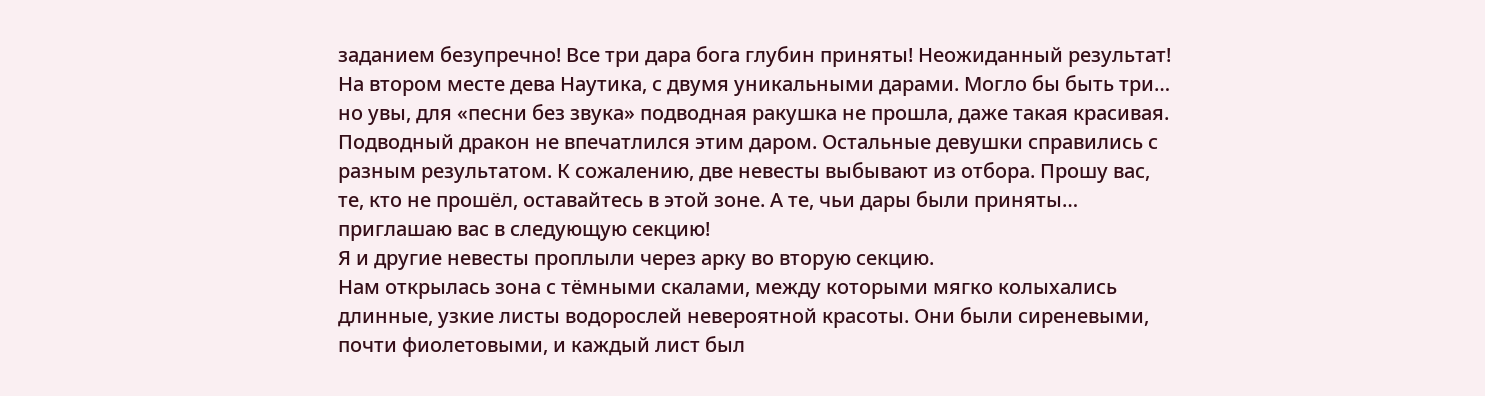заданием безупречно! Все три дара бога глубин приняты! Неожиданный результат! На втором месте дева Наутика, с двумя уникальными дарами. Могло бы быть три… но увы, для «песни без звука» подводная ракушка не прошла, даже такая красивая. Подводный дракон не впечатлился этим даром. Остальные девушки справились с разным результатом. К сожалению, две невесты выбывают из отбора. Прошу вас, те, кто не прошёл, оставайтесь в этой зоне. А те, чьи дары были приняты… приглашаю вас в следующую секцию!
Я и другие невесты проплыли через арку во вторую секцию.
Нам открылась зона с тёмными скалами, между которыми мягко колыхались длинные, узкие листы водорослей невероятной красоты. Они были сиреневыми, почти фиолетовыми, и каждый лист был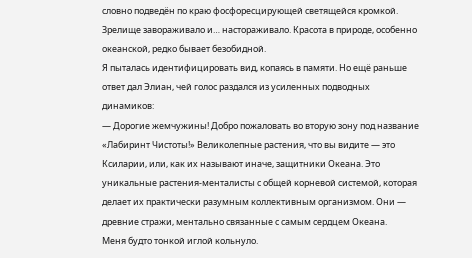словно подведён по краю фосфоресцирующей светящейся кромкой.
Зрелище завораживало и… настораживало. Красота в природе, особенно океанской, редко бывает безобидной.
Я пыталась идентифицировать вид, копаясь в памяти. Но ещё раньше ответ дал Элиан, чей голос раздался из усиленных подводных динамиков:
— Дорогие жемчужины! Добро пожаловать во вторую зону под название «Лабиринт Чистоты!» Великолепные растения, что вы видите — это Ксиларии, или, как их называют иначе, защитники Океана. Это уникальные растения-менталисты с общей корневой системой, которая делает их практически разумным коллективным организмом. Они — древние стражи, ментально связанные с самым сердцем Океана.
Меня будто тонкой иглой кольнуло.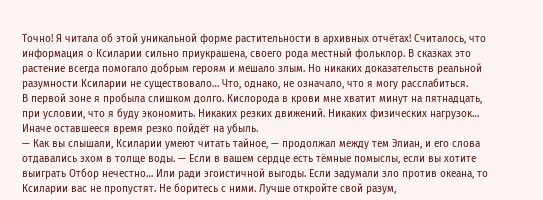Точно! Я читала об этой уникальной форме растительности в архивных отчётах! Считалось, что информация о Ксиларии сильно приукрашена, своего рода местный фольклор. В сказках это растение всегда помогало добрым героям и мешало злым. Но никаких доказательств реальной разумности Ксиларии не существовало… Что, однако, не означало, что я могу расслабиться.
В первой зоне я пробыла слишком долго. Кислорода в крови мне хватит минут на пятнадцать, при условии, что я буду экономить. Никаких резких движений. Никаких физических нагрузок… Иначе оставшееся время резко пойдёт на убыль.
— Как вы слышали, Ксиларии умеют читать тайное, — продолжал между тем Элиан, и его слова отдавались эхом в толще воды. — Если в вашем сердце есть тёмные помыслы, если вы хотите выиграть Отбор нечестно… Или ради эгоистичной выгоды. Если задумали зло против океана, то Ксиларии вас не пропустят. Не боритесь с ними. Лучше откройте свой разум,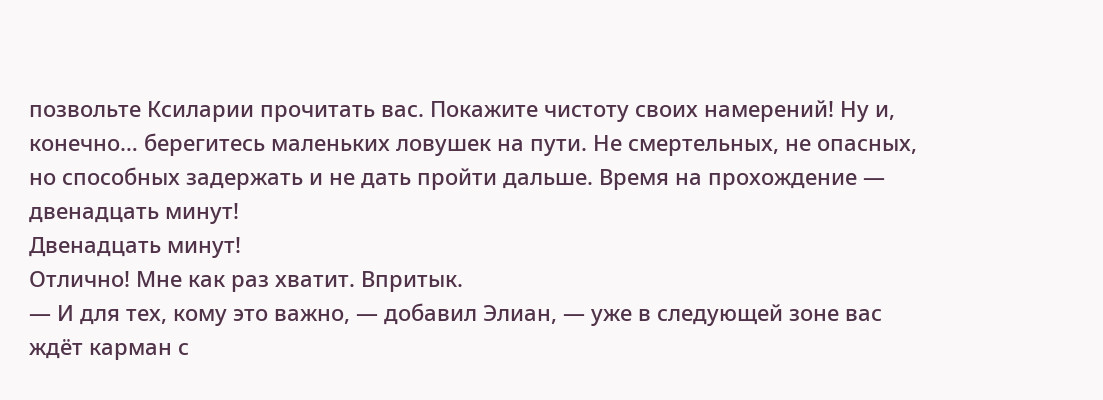позвольте Ксиларии прочитать вас. Покажите чистоту своих намерений! Ну и, конечно… берегитесь маленьких ловушек на пути. Не смертельных, не опасных, но способных задержать и не дать пройти дальше. Время на прохождение — двенадцать минут!
Двенадцать минут!
Отлично! Мне как раз хватит. Впритык.
— И для тех, кому это важно, — добавил Элиан, — уже в следующей зоне вас ждёт карман с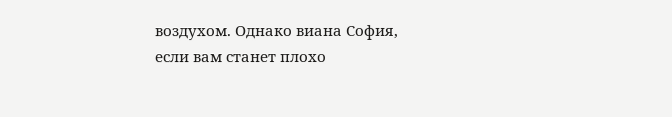воздухом. Однако виана София, если вам станет плохо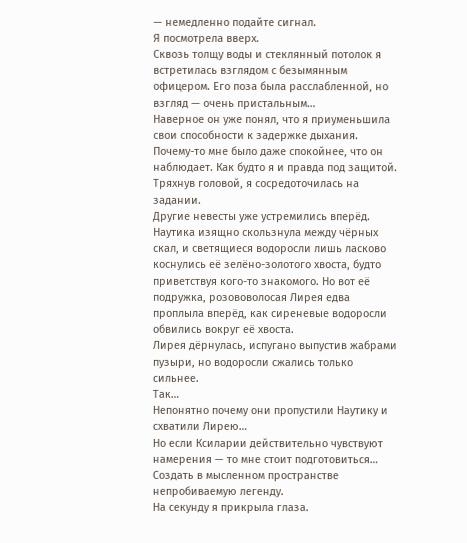— немедленно подайте сигнал.
Я посмотрела вверх.
Сквозь толщу воды и стеклянный потолок я встретилась взглядом с безымянным офицером. Его поза была расслабленной, но взгляд — очень пристальным…
Наверное он уже понял, что я приуменьшила свои способности к задержке дыхания. Почему-то мне было даже спокойнее, что он наблюдает. Как будто я и правда под защитой.
Тряхнув головой, я сосредоточилась на задании.
Другие невесты уже устремились вперёд. Наутика изящно скользнула между чёрных скал, и светящиеся водоросли лишь ласково коснулись её зелёно-золотого хвоста, будто приветствуя кого-то знакомого. Но вот её подружка, розововолосая Лирея едва проплыла вперёд, как сиреневые водоросли обвились вокруг её хвоста.
Лирея дёрнулась, испугано выпустив жабрами пузыри, но водоросли сжались только сильнее.
Так…
Непонятно почему они пропустили Наутику и схватили Лирею…
Но если Ксиларии действительно чувствуют намерения — то мне стоит подготовиться… Создать в мысленном пространстве непробиваемую легенду.
На секунду я прикрыла глаза.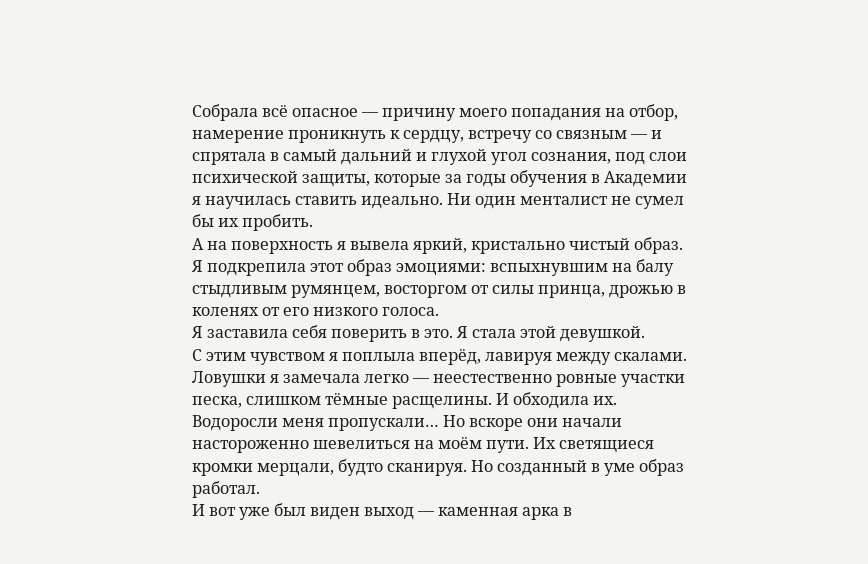Собрала всё опасное — причину моего попадания на отбор, намерение проникнуть к сердцу, встречу со связным — и спрятала в самый дальний и глухой угол сознания, под слои психической защиты, которые за годы обучения в Академии я научилась ставить идеально. Ни один менталист не сумел бы их пробить.
А на поверхность я вывела яркий, кристально чистый образ.
Я подкрепила этот образ эмоциями: вспыхнувшим на балу стыдливым румянцем, восторгом от силы принца, дрожью в коленях от его низкого голоса.
Я заставила себя поверить в это. Я стала этой девушкой.
С этим чувством я поплыла вперёд, лавируя между скалами.
Ловушки я замечала легко — неестественно ровные участки песка, слишком тёмные расщелины. И обходила их. Водоросли меня пропускали… Но вскоре они начали настороженно шевелиться на моём пути. Их светящиеся кромки мерцали, будто сканируя. Но созданный в уме образ работал.
И вот уже был виден выход — каменная арка в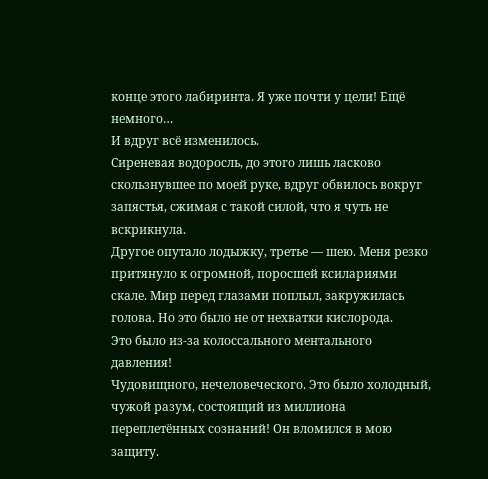конце этого лабиринта. Я уже почти у цели! Ещё немного…
И вдруг всё изменилось.
Сиреневая водоросль, до этого лишь ласково скользнувшее по моей руке, вдруг обвилось вокруг запястья, сжимая с такой силой, что я чуть не вскрикнула.
Другое опутало лодыжку, третье — шею. Меня резко притянуло к огромной, поросшей ксилариями скале. Мир перед глазами поплыл, закружилась голова. Но это было не от нехватки кислорода.
Это было из-за колоссального ментального давления!
Чудовищного, нечеловеческого. Это было холодный, чужой разум, состоящий из миллиона переплетённых сознаний! Он вломился в мою защиту.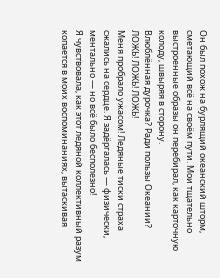Он был похож на бурлящий океанский шторм, сметающий всё на своём пути. Мои тщательно выстроенные образы он перебирал, как карточную колоду, швыряя в сторону.
Влюблённая дурочка? Ради пользы Океании?
ЛОЖЬ! ЛОЖЬ! ЛОЖЬ!
Меня пробрало ужасом! Ледяные тиски страха сжались на сердце. Я задёргалась — физически, ментально — но всё было бесполезно!
Я чувствовала, как этот ледяной коллективный разум копается в моих воспоминаниях, вытаскивая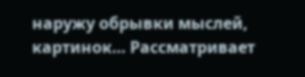наружу обрывки мыслей, картинок… Рассматривает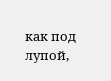как под лупой,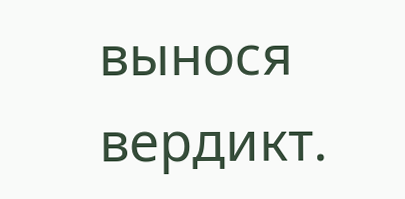вынося вердикт.